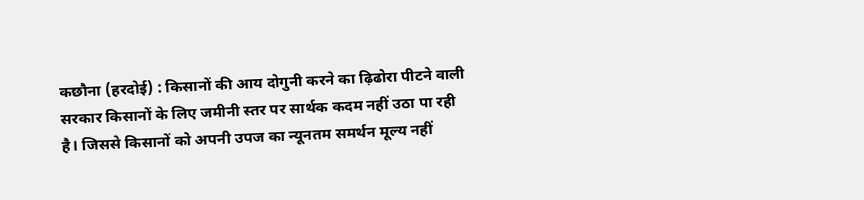कछौना (हरदोई) : किसानों की आय दोगुनी करने का ढ़िढोरा पीटने वाली सरकार किसानों के लिए जमीनी स्तर पर सार्थक कदम नहीं उठा पा रही है। जिससे किसानों को अपनी उपज का न्यूनतम समर्थन मूल्य नहीं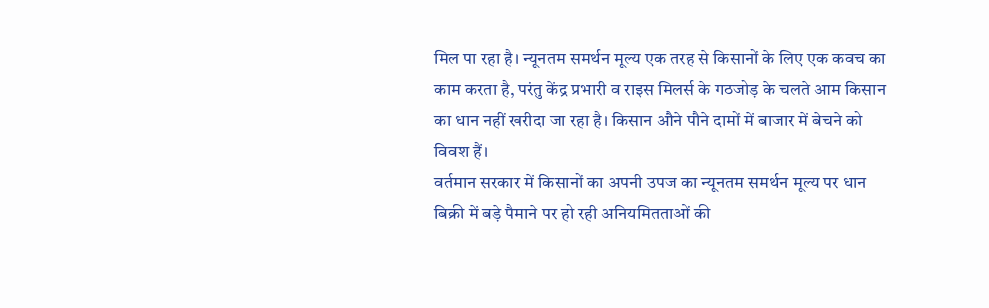मिल पा रहा है। न्यूनतम समर्थन मूल्य एक तरह से किसानों के लिए एक कवच का काम करता है, परंतु केंद्र प्रभारी व राइस मिलर्स के गठजोड़ के चलते आम किसान का धान नहीं खरीदा जा रहा है। किसान औने पौने दामों में बाजार में बेचने को विवश हैं।
वर्तमान सरकार में किसानों का अपनी उपज का न्यूनतम समर्थन मूल्य पर धान बिक्री में बड़े पैमाने पर हो रही अनियमितताओं की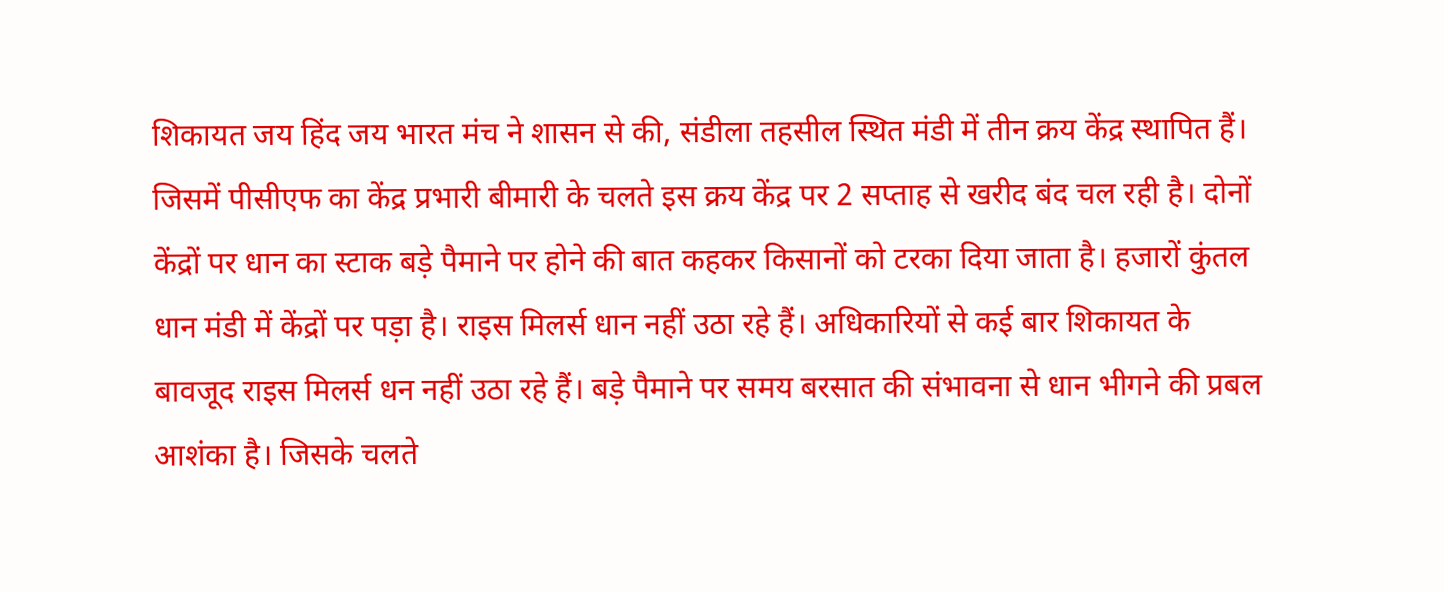शिकायत जय हिंद जय भारत मंच ने शासन से की, संडीला तहसील स्थित मंडी में तीन क्रय केंद्र स्थापित हैं। जिसमें पीसीएफ का केंद्र प्रभारी बीमारी के चलते इस क्रय केंद्र पर 2 सप्ताह से खरीद बंद चल रही है। दोनों केंद्रों पर धान का स्टाक बड़े पैमाने पर होने की बात कहकर किसानों को टरका दिया जाता है। हजारों कुंतल धान मंडी में केंद्रों पर पड़ा है। राइस मिलर्स धान नहीं उठा रहे हैं। अधिकारियों से कई बार शिकायत के बावजूद राइस मिलर्स धन नहीं उठा रहे हैं। बड़े पैमाने पर समय बरसात की संभावना से धान भीगने की प्रबल आशंका है। जिसके चलते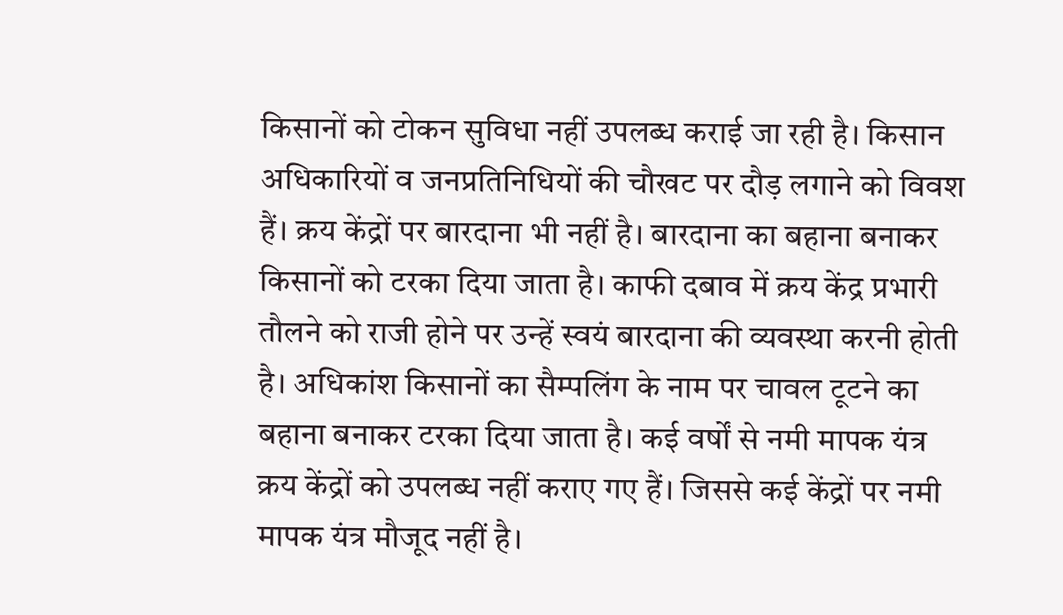किसानों को टोकन सुविधा नहीं उपलब्ध कराई जा रही है। किसान अधिकारियों व जनप्रतिनिधियों की चौखट पर दौड़ लगाने को विवश हैं। क्रय केंद्रों पर बारदाना भी नहीं है। बारदाना का बहाना बनाकर किसानों को टरका दिया जाता है। काफी दबाव में क्रय केंद्र प्रभारी तौलने को राजी होने पर उन्हें स्वयं बारदाना की व्यवस्था करनी होती है। अधिकांश किसानों का सैम्पलिंग के नाम पर चावल टूटने का बहाना बनाकर टरका दिया जाता है। कई वर्षों से नमी मापक यंत्र क्रय केंद्रों को उपलब्ध नहीं कराए गए हैं। जिससे कई केंद्रों पर नमी मापक यंत्र मौजूद नहीं है।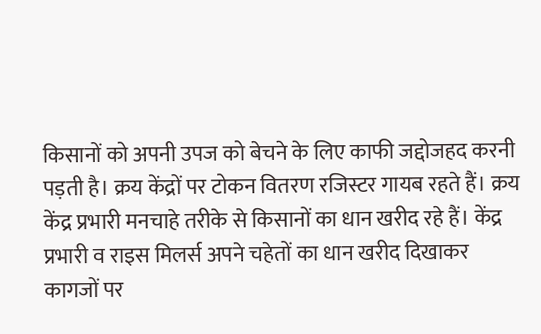किसानों को अपनी उपज को बेचने के लिए काफी जद्दोजहद करनी पड़ती है। क्रय केंद्रों पर टोकन वितरण रजिस्टर गायब रहते हैं। क्रय केंद्र प्रभारी मनचाहे तरीके से किसानों का धान खरीद रहे हैं। केंद्र प्रभारी व राइस मिलर्स अपने चहेतों का धान खरीद दिखाकर कागजों पर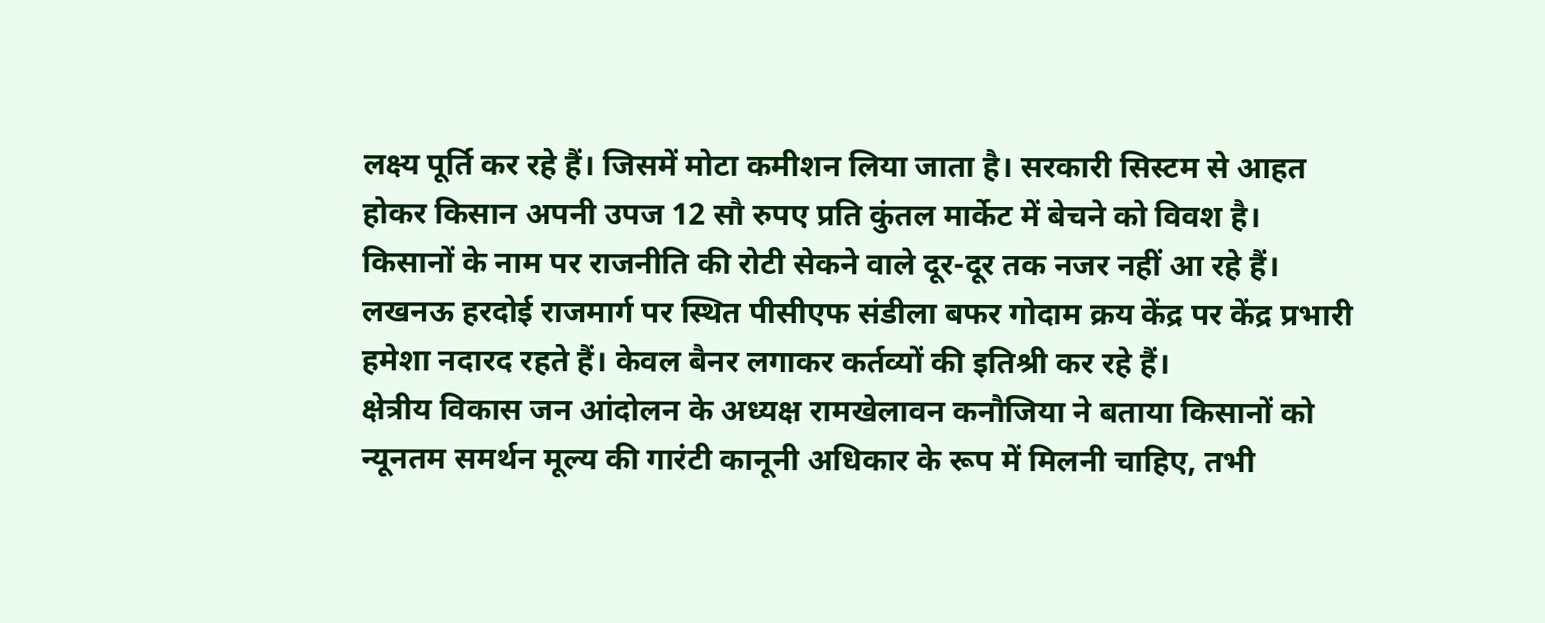लक्ष्य पूर्ति कर रहे हैं। जिसमें मोटा कमीशन लिया जाता है। सरकारी सिस्टम से आहत होकर किसान अपनी उपज 12 सौ रुपए प्रति कुंतल मार्केट में बेचने को विवश है। किसानों के नाम पर राजनीति की रोटी सेकने वाले दूर-दूर तक नजर नहीं आ रहे हैं। लखनऊ हरदोई राजमार्ग पर स्थित पीसीएफ संडीला बफर गोदाम क्रय केंद्र पर केंद्र प्रभारी हमेशा नदारद रहते हैं। केवल बैनर लगाकर कर्तव्यों की इतिश्री कर रहे हैं।
क्षेत्रीय विकास जन आंदोलन के अध्यक्ष रामखेलावन कनौजिया ने बताया किसानों को न्यूनतम समर्थन मूल्य की गारंटी कानूनी अधिकार के रूप में मिलनी चाहिए, तभी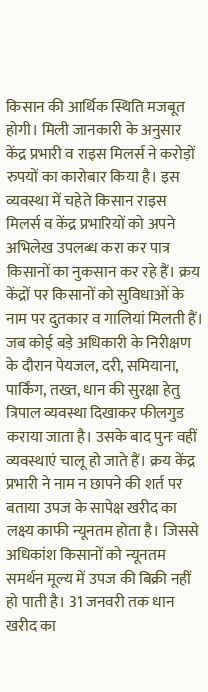किसान की आर्थिक स्थिति मजबूत होगी। मिली जानकारी के अनुसार केंद्र प्रभारी व राइस मिलर्स ने करोड़ों रुपयों का कारोबार किया है। इस व्यवस्था में चहेते किसान राइस मिलर्स व केंद्र प्रभारियों को अपने अभिलेख उपलब्ध करा कर पात्र किसानों का नुकसान कर रहे हैं। क्रय केंद्रों पर किसानों को सुविधाओं के नाम पर दुतकार व गालियां मिलती हैं। जब कोई बड़े अधिकारी के निरीक्षण के दौरान पेयजल, दरी, समियाना, पार्किंग, तख्त, धान की सुरक्षा हेतु त्रिपाल व्यवस्था दिखाकर फीलगुड कराया जाता है। उसके बाद पुनः वहीं व्यवस्थाएं चालू हो जाते हैं। क्रय केंद्र प्रभारी ने नाम न छापने की शर्त पर बताया उपज के सापेक्ष खरीद का लक्ष्य काफी न्यूनतम होता है। जिससे अधिकांश किसानों को न्यूनतम समर्थन मूल्य में उपज की बिक्री नहीं हो पाती है। 31 जनवरी तक धान खरीद का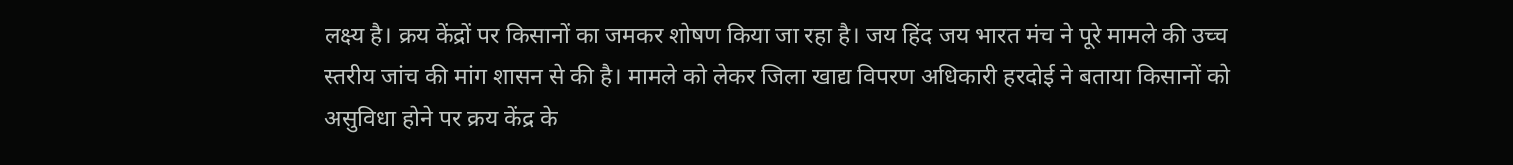लक्ष्य है। क्रय केंद्रों पर किसानों का जमकर शोषण किया जा रहा है। जय हिंद जय भारत मंच ने पूरे मामले की उच्च स्तरीय जांच की मांग शासन से की है। मामले को लेकर जिला खाद्य विपरण अधिकारी हरदोई ने बताया किसानों को असुविधा होने पर क्रय केंद्र के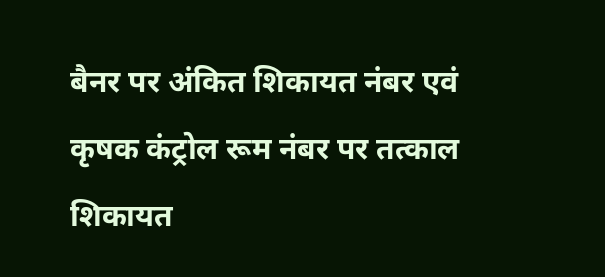बैनर पर अंकित शिकायत नंबर एवं कृषक कंट्रोल रूम नंबर पर तत्काल शिकायत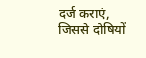दर्ज कराएं, जिससे दोषियों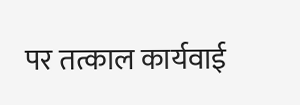पर तत्काल कार्यवाई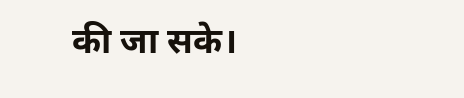की जा सके।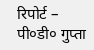रिपोर्ट – पी०डी० गुप्ता